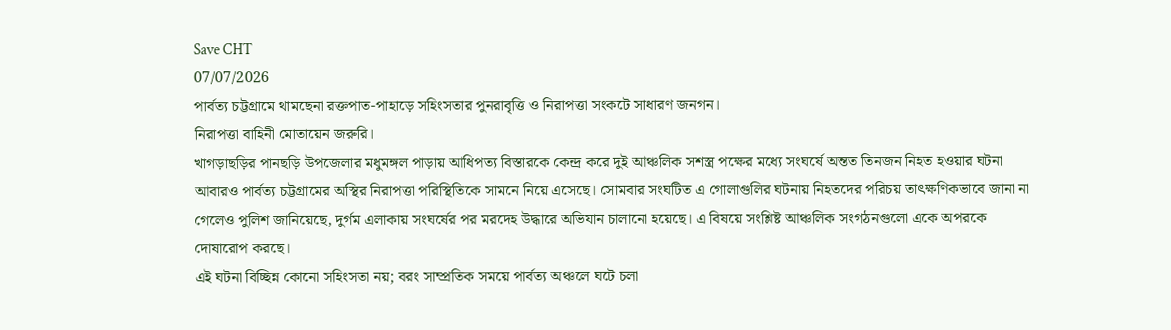Save CHT
07/07/2026
পার্বত্য চট্টগ্রামে থামছেনা রক্তপাত-পাহাড়ে সহিংসতার পুনরাবৃত্তি ও নিরাপত্তা সংকটে সাধারণ জনগন।
নিরাপত্তা বাহিনী মোতায়েন জরুরি।
খাগড়াছড়ির পানছড়ি উপজেলার মধুমঙ্গল পাড়ায় আধিপত্য বিস্তারকে কেন্দ্র করে দুই আঞ্চলিক সশস্ত্র পক্ষের মধ্যে সংঘর্ষে অন্তত তিনজন নিহত হওয়ার ঘটনা আবারও পার্বত্য চট্টগ্রামের অস্থির নিরাপত্তা পরিস্থিতিকে সামনে নিয়ে এসেছে। সোমবার সংঘটিত এ গোলাগুলির ঘটনায় নিহতদের পরিচয় তাৎক্ষণিকভাবে জানা না গেলেও পুলিশ জানিয়েছে, দুর্গম এলাকায় সংঘর্ষের পর মরদেহ উদ্ধারে অভিযান চালানো হয়েছে। এ বিষয়ে সংশ্লিষ্ট আঞ্চলিক সংগঠনগুলো একে অপরকে দোষারোপ করছে।
এই ঘটনা বিচ্ছিন্ন কোনো সহিংসতা নয়; বরং সাম্প্রতিক সময়ে পার্বত্য অঞ্চলে ঘটে চলা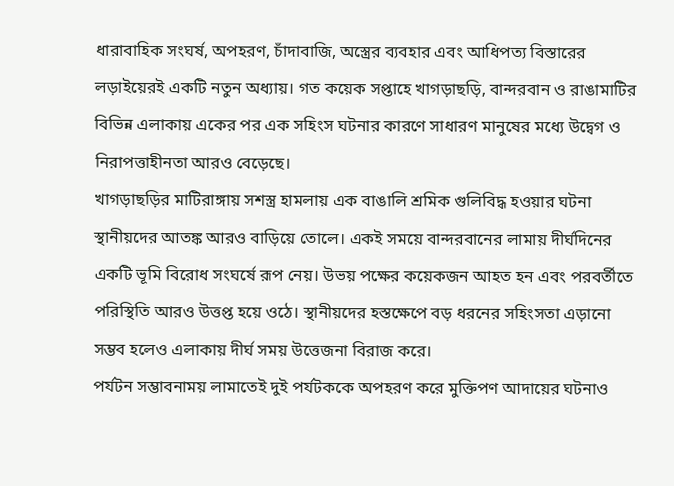ধারাবাহিক সংঘর্ষ, অপহরণ, চাঁদাবাজি, অস্ত্রের ব্যবহার এবং আধিপত্য বিস্তারের লড়াইয়েরই একটি নতুন অধ্যায়। গত কয়েক সপ্তাহে খাগড়াছড়ি, বান্দরবান ও রাঙামাটির বিভিন্ন এলাকায় একের পর এক সহিংস ঘটনার কারণে সাধারণ মানুষের মধ্যে উদ্বেগ ও নিরাপত্তাহীনতা আরও বেড়েছে।
খাগড়াছড়ির মাটিরাঙ্গায় সশস্ত্র হামলায় এক বাঙালি শ্রমিক গুলিবিদ্ধ হওয়ার ঘটনা স্থানীয়দের আতঙ্ক আরও বাড়িয়ে তোলে। একই সময়ে বান্দরবানের লামায় দীর্ঘদিনের একটি ভূমি বিরোধ সংঘর্ষে রূপ নেয়। উভয় পক্ষের কয়েকজন আহত হন এবং পরবর্তীতে পরিস্থিতি আরও উত্তপ্ত হয়ে ওঠে। স্থানীয়দের হস্তক্ষেপে বড় ধরনের সহিংসতা এড়ানো সম্ভব হলেও এলাকায় দীর্ঘ সময় উত্তেজনা বিরাজ করে।
পর্যটন সম্ভাবনাময় লামাতেই দুই পর্যটককে অপহরণ করে মুক্তিপণ আদায়ের ঘটনাও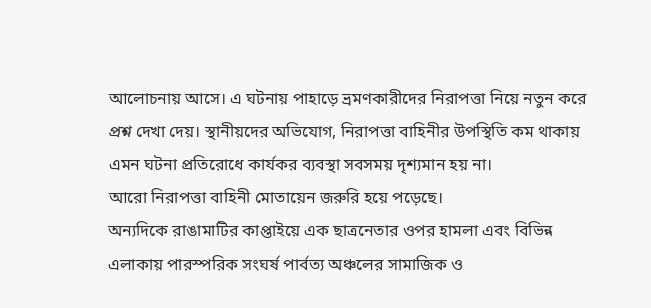আলোচনায় আসে। এ ঘটনায় পাহাড়ে ভ্রমণকারীদের নিরাপত্তা নিয়ে নতুন করে প্রশ্ন দেখা দেয়। স্থানীয়দের অভিযোগ, নিরাপত্তা বাহিনীর উপস্থিতি কম থাকায় এমন ঘটনা প্রতিরোধে কার্যকর ব্যবস্থা সবসময় দৃশ্যমান হয় না।
আরো নিরাপত্তা বাহিনী মোতায়েন জরুরি হয়ে পড়েছে।
অন্যদিকে রাঙামাটির কাপ্তাইয়ে এক ছাত্রনেতার ওপর হামলা এবং বিভিন্ন এলাকায় পারস্পরিক সংঘর্ষ পার্বত্য অঞ্চলের সামাজিক ও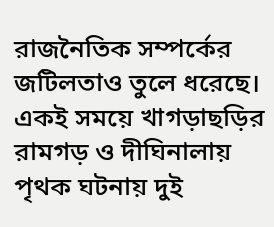রাজনৈতিক সম্পর্কের জটিলতাও তুলে ধরেছে। একই সময়ে খাগড়াছড়ির রামগড় ও দীঘিনালায় পৃথক ঘটনায় দুই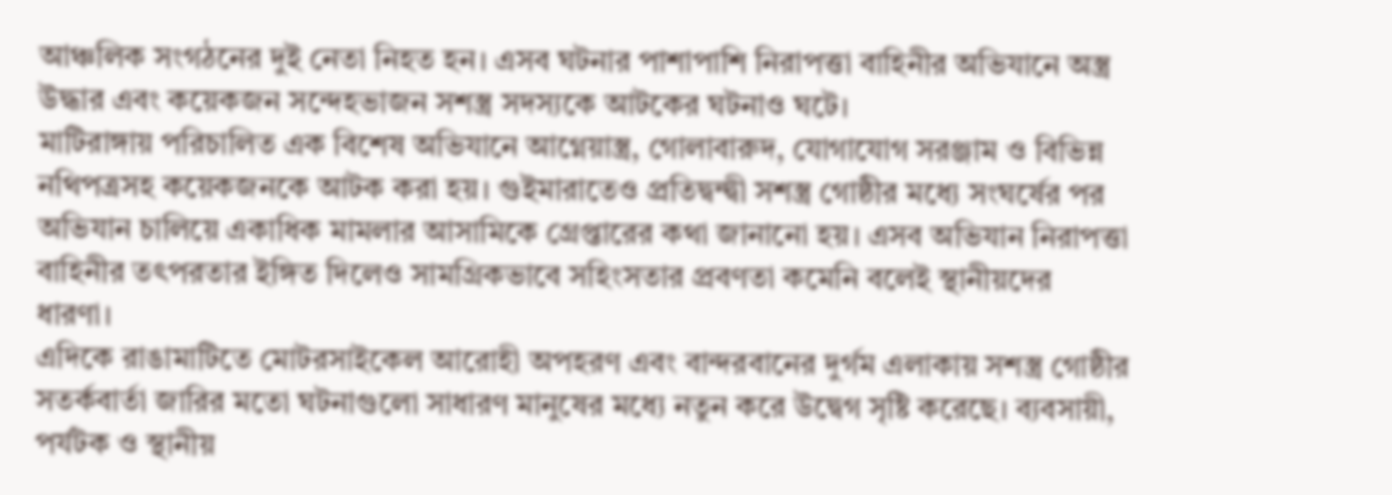আঞ্চলিক সংগঠনের দুই নেতা নিহত হন। এসব ঘটনার পাশাপাশি নিরাপত্তা বাহিনীর অভিযানে অস্ত্র উদ্ধার এবং কয়েকজন সন্দেহভাজন সশস্ত্র সদস্যকে আটকের ঘটনাও ঘটে।
মাটিরাঙ্গায় পরিচালিত এক বিশেষ অভিযানে আগ্নেয়াস্ত্র, গোলাবারুদ, যোগাযোগ সরঞ্জাম ও বিভিন্ন নথিপত্রসহ কয়েকজনকে আটক করা হয়। গুইমারাতেও প্রতিদ্বন্দ্বী সশস্ত্র গোষ্ঠীর মধ্যে সংঘর্ষের পর অভিযান চালিয়ে একাধিক মামলার আসামিকে গ্রেপ্তারের কথা জানানো হয়। এসব অভিযান নিরাপত্তা বাহিনীর তৎপরতার ইঙ্গিত দিলেও সামগ্রিকভাবে সহিংসতার প্রবণতা কমেনি বলেই স্থানীয়দের ধারণা।
এদিকে রাঙামাটিতে মোটরসাইকেল আরোহী অপহরণ এবং বান্দরবানের দুর্গম এলাকায় সশস্ত্র গোষ্ঠীর সতর্কবার্তা জারির মতো ঘটনাগুলো সাধারণ মানুষের মধ্যে নতুন করে উদ্বেগ সৃষ্টি করেছে। ব্যবসায়ী, পর্যটক ও স্থানীয়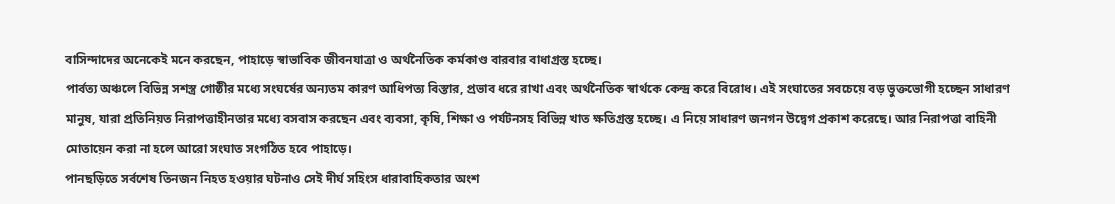বাসিন্দাদের অনেকেই মনে করছেন, পাহাড়ে স্বাভাবিক জীবনযাত্রা ও অর্থনৈতিক কর্মকাণ্ড বারবার বাধাগ্রস্ত হচ্ছে।
পার্বত্য অঞ্চলে বিভিন্ন সশস্ত্র গোষ্ঠীর মধ্যে সংঘর্ষের অন্যতম কারণ আধিপত্য বিস্তার, প্রভাব ধরে রাখা এবং অর্থনৈতিক স্বার্থকে কেন্দ্র করে বিরোধ। এই সংঘাতের সবচেয়ে বড় ভুক্তভোগী হচ্ছেন সাধারণ মানুষ, যারা প্রতিনিয়ত নিরাপত্তাহীনতার মধ্যে বসবাস করছেন এবং ব্যবসা, কৃষি, শিক্ষা ও পর্যটনসহ বিভিন্ন খাত ক্ষতিগ্রস্ত হচ্ছে। এ নিয়ে সাধারণ জনগন উদ্বেগ প্রকাশ করেছে। আর নিরাপত্তা বাহিনী মোতায়েন করা না হলে আরো সংঘাত সংগঠিত হবে পাহাড়ে।
পানছড়িতে সর্বশেষ তিনজন নিহত হওয়ার ঘটনাও সেই দীর্ঘ সহিংস ধারাবাহিকতার অংশ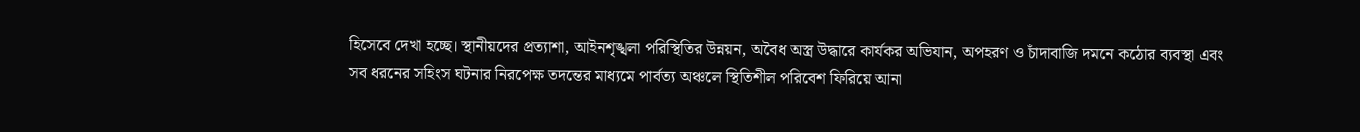হিসেবে দেখা হচ্ছে। স্থানীয়দের প্রত্যাশা, আইনশৃঙ্খলা পরিস্থিতির উন্নয়ন, অবৈধ অস্ত্র উদ্ধারে কার্যকর অভিযান, অপহরণ ও চাঁদাবাজি দমনে কঠোর ব্যবস্থা এবং সব ধরনের সহিংস ঘটনার নিরপেক্ষ তদন্তের মাধ্যমে পার্বত্য অঞ্চলে স্থিতিশীল পরিবেশ ফিরিয়ে আনা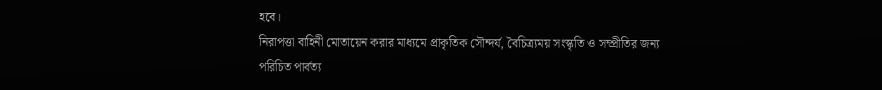হবে।
নিরাপত্তা বাহিনী মোতায়েন করার মাধ্যমে প্রাকৃতিক সৌন্দর্য, বৈচিত্র্যময় সংস্কৃতি ও সম্প্রীতির জন্য পরিচিত পার্বত্য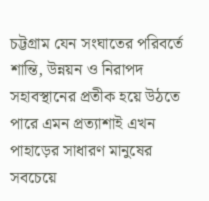চট্টগ্রাম যেন সংঘাতের পরিবর্তে শান্তি, উন্নয়ন ও নিরাপদ সহাবস্থানের প্রতীক হয়ে উঠতে পারে এমন প্রত্যাশাই এখন পাহাড়ের সাধারণ মানুষের সবচেয়ে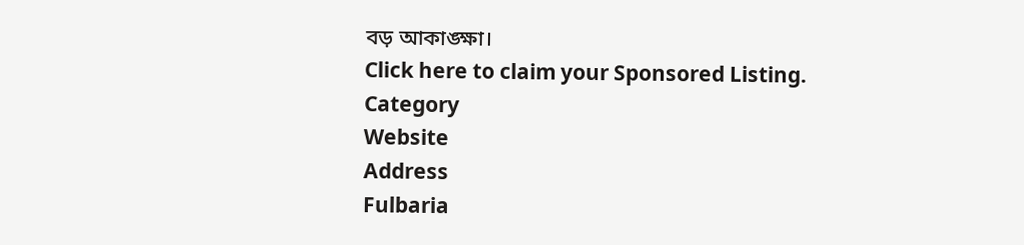বড় আকাঙ্ক্ষা।
Click here to claim your Sponsored Listing.
Category
Website
Address
Fulbaria